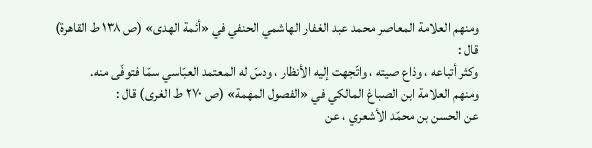ومنهم العلامة المعاصر محمد عبد الغفار الهاشمي الحنفي في «أئمة الهدى» (ص ١٣٨ ط القاهرة) قال :
وكثر أتباعه ، وذاع صيته ، واتّجهت إليه الأنظار ، ودسّ له المعتمد العبّاسي سمّا فتوفّى منه.
ومنهم العلامة ابن الصباغ المالكي في «الفصول المهمة» (ص ٢٧٠ ط الغرى) قال :
عن الحسن بن محمّد الأشعري ، عن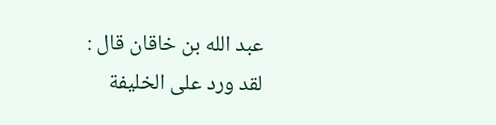عبد الله بن خاقان قال : لقد ورد على الخليفة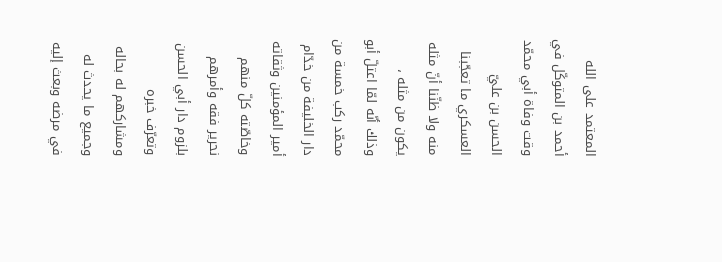المعتمد على الله أحمد بن المتوكّل في وقت وفاة أبي محمّد الحسن بن عليّ العسكري ما تعجّبنا منه ولا ظنّنا أنّ مثله يكون من مثله ، وذلك أنّه لمّا اعتلّ أبو محمّد ركب خمسة من دار الخليفة من خدّام أمير المؤمنين وثقاته وخاصّته كلّ منهم نحرير فقه وأمرهم بلزوم دار أبي الحسن وتعرّف خبره ومشاركهم له بحاله وجميع ما يحدث له في مرضه وبعث إليه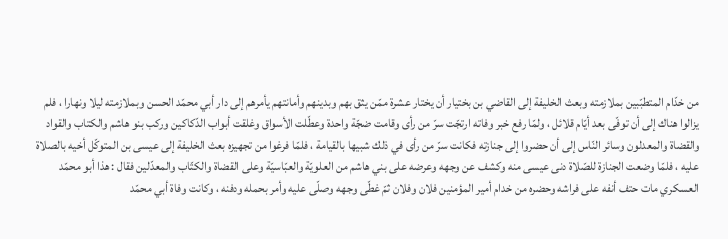من خدّام المتطبّبين بملازمته وبعث الخليفة إلى القاضي بن بختيار أن يختار عشرة ممّن يثق بهم وبدينهم وأمانتهم يأمرهم إلى دار أبي محمّد الحسن وبملازمته ليلا ونهارا ، فلم يزالوا هناك إلى أن توفّى بعد أيّام قلائل ، ولمّا رفع خبر وفاته ارتجّت سرّ من رأى وقامت ضجّة واحدة وعطّلت الأسواق وغلقت أبواب الدّكاكين وركب بنو هاشم والكتاب والقواد والقضاة والمعدلون وسائر النّاس إلى أن حضروا إلى جنازته فكانت سرّ من رأى في ذلك شبيها بالقيامة ، فلمّا فرغوا من تجهيزه بعث الخليفة إلى عيسى بن المتوكّل أخيه بالصلاة عليه ، فلمّا وضعت الجنازة للصّلاة دنى عيسى منه وكشف عن وجهه وعرضه على بني هاشم من العلويّة والعبّاسيّة وعلى القضاة والكتّاب والمعدّلين فقال : هذا أبو محمّد العسكري مات حتف أنفه على فراشه وحضره من خدام أمير المؤمنين فلان وفلان ثمّ غطّى وجهه وصلّى عليه وأمر بحمله ودفنه ، وكانت وفاة أبي محمّد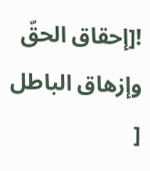![إحقاق الحقّ وإزهاق الباطل [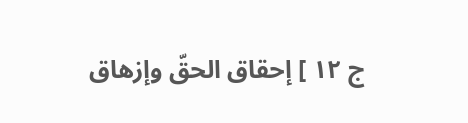ج ١٢ ] إحقاق الحقّ وإزهاق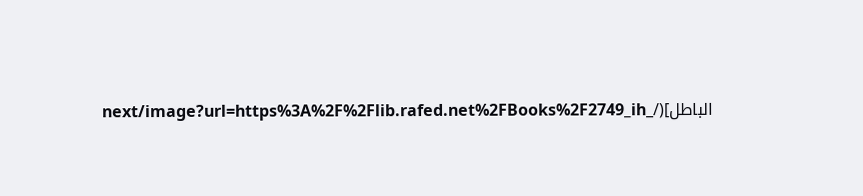الباطل](/_next/image?url=https%3A%2F%2Flib.rafed.net%2FBooks%2F2749_ih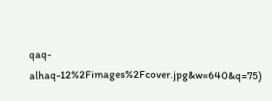qaq-alhaq-12%2Fimages%2Fcover.jpg&w=640&q=75)